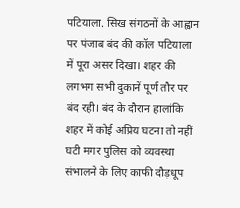पटियाला. सिख संगठनों के आह्वान पर पंजाब बंद की कॉल पटियाला में पूरा असर दिखा। शहर की लगभग सभी दुकानें पूर्ण तौर पर बंद रही। बंद के दौरान हालांकि शहर में कोई अप्रिय घटना तो नहीं घटी मगर पुलिस को व्यवस्था संभालने के लिए काफी दौड़धूप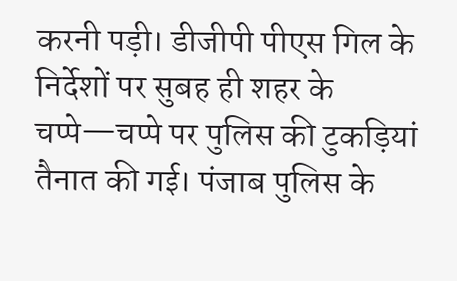करनी पड़ी। डीजीपी पीएस गिल के निर्देशों पर सुबह ही शहर के चप्पे—चप्पे पर पुलिस की टुकड़ियां तैनात की गई। पंजाब पुलिस के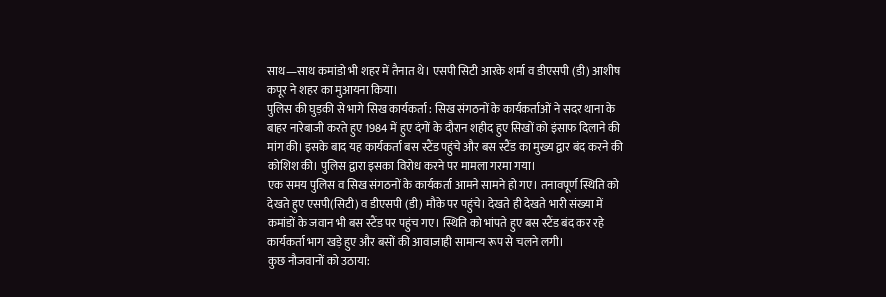साथ—साथ कमांडो भी शहर में तैनात थे। एसपी सिटी आरके शर्मा व डीएसपी (डी) आशीष कपूर ने शहर का मुआयना किया।
पुलिस की घुड़की से भागे सिख कार्यकर्ता : सिख संगठनों के कार्यकर्ताओं ने सदर थाना के बाहर नारेबाजी करते हुए 1984 में हुए दंगों के दौरान शहीद हुए सिखों को इंसाफ दिलाने की मांग की। इसके बाद यह कार्यकर्ता बस स्टैंड पहुंचे और बस स्टैंड का मुख्य द्वार बंद करने की कोशिश की। पुलिस द्वारा इसका विरोध करने पर मामला गरमा गया।
एक समय पुलिस व सिख संगठनों के कार्यकर्ता आमने सामने हो गए। तनावपूर्ण स्थिति को देखते हुए एसपी(सिटी) व डीएसपी (डी) मौके पर पहुंचे। देखते ही देखते भारी संख्या में कमांडों के जवान भी बस स्टैंड पर पहुंच गए। स्थिति को भांपते हुए बस स्टैंड बंद कर रहे कार्यकर्ता भाग खड़े हुए और बसों की आवाजाही सामान्य रूप से चलने लगी।
कुछ नौजवानों को उठाया: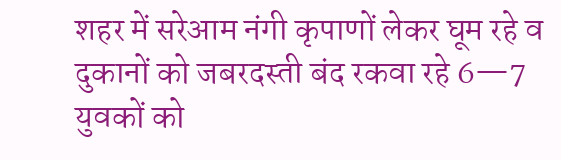शहर में सरेआम नंगी कृपाणों लेकर घूम रहे व दुकानों को जबरदस्ती बंद रकवा रहे 6—7 युवकों को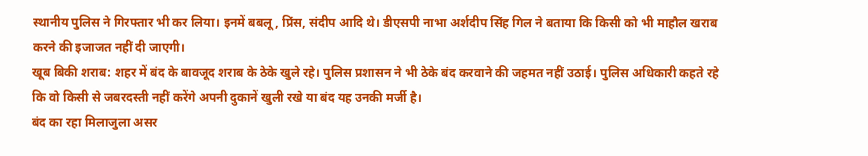स्थानीय पुलिस ने गिरफ्तार भी कर लिया। इनमें बबलू, प्रिंस, संदीप आदि थे। डीएसपी नाभा अर्शदीप सिंह गिल ने बताया कि किसी को भी माहौल खराब करने की इजाजत नहीं दी जाएगी।
खूब बिकी शराब: शहर में बंद के बावजूद शराब के ठेके खुले रहे। पुलिस प्रशासन ने भी ठेके बंद करवाने की जहमत नहीं उठाई। पुलिस अधिकारी कहते रहे कि वो किसी से जबरदस्ती नहीं करेंगे अपनी दुकानें खुली रखे या बंद यह उनकी मर्जी है।
बंद का रहा मिलाजुला असर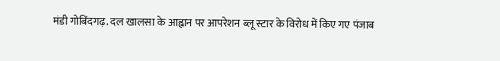मंडी गोबिंदगढ़. दल खालसा के आह्वान पर आपरेशन ब्लू स्टार के विरोध में किए गए पंजाब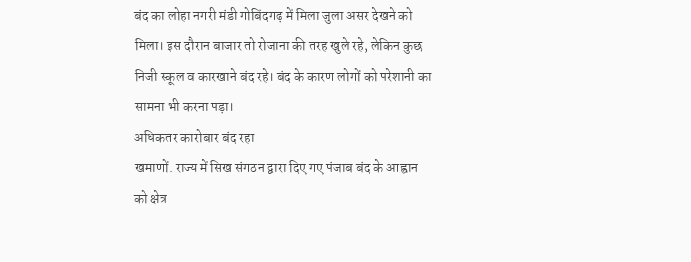बंद का लोहा नगरी मंडी गोबिंदगढ़ में मिला जुला असर देखने को मिला। इस दौरान बाजार तो रोजाना की तरह खुले रहे, लेकिन कुछ निजी स्कूल व कारखाने बंद रहे। बंद के कारण लोगों को परेशानी का सामना भी करना पड़ा।
अधिकतर कारोबार बंद रहा
खमाणों. राज्य में सिख संगठन द्वारा दिए गए पंजाब बंद के आह्वान को क्षेत्र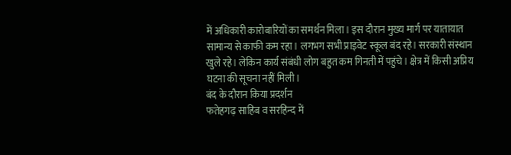में अधिकारी कारोबारियों का समर्थन मिला। इस दौरान मुख्य मार्ग पर यातायात सामान्य से काफी कम रहा। लगभग सभी प्राइवेट स्कूल बंद रहे। सरकारी संस्थान खुले रहे। लेकिन कार्य संबंधी लोग बहुत कम गिनती में पहुंचे। क्षेत्र में किसी अप्रिय घटना की सूचना नहीं मिली।
बंद के दौरान किया प्रदर्शन
फतेहगढ़ साहिब व सरहिन्द में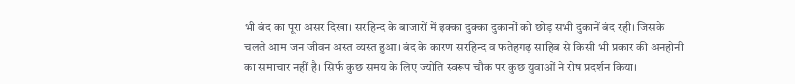भी बंद का पूरा असर दिखा। सरहिन्द के बाजारों में इक्का दुक्का दुकानों को छोड़ सभी दुकानें बंद रही। जिसके चलते आम जन जीवन अस्त व्यस्त हुआ। बंद के कारण सरहिन्द व फतेहगढ़ साहिब से किसी भी प्रकार की अनहोनी का समाचार नहीं है। सिर्फ कुछ समय के लिए ज्योति स्वरूप चौक पर कुछ युवाओं ने रोष प्रदर्शन किया।